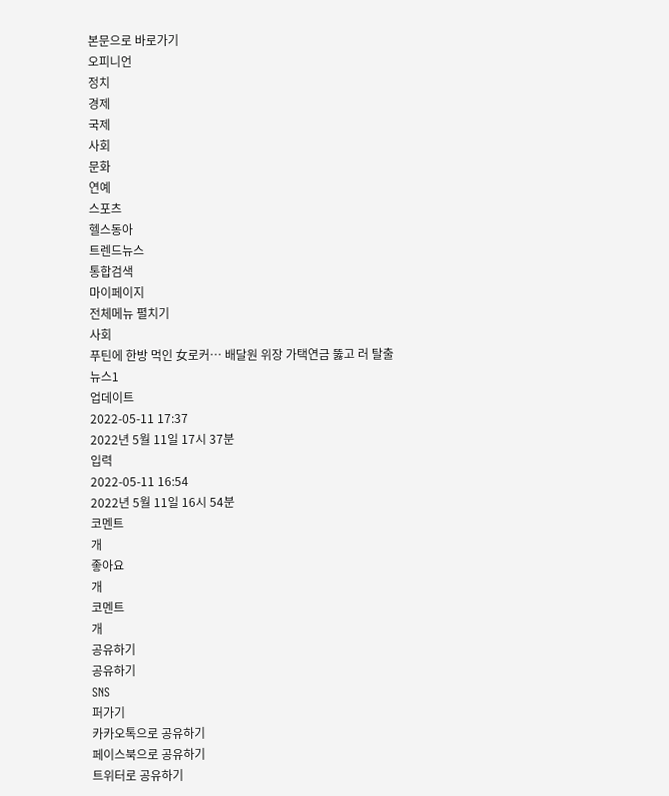본문으로 바로가기
오피니언
정치
경제
국제
사회
문화
연예
스포츠
헬스동아
트렌드뉴스
통합검색
마이페이지
전체메뉴 펼치기
사회
푸틴에 한방 먹인 女로커… 배달원 위장 가택연금 뚫고 러 탈출
뉴스1
업데이트
2022-05-11 17:37
2022년 5월 11일 17시 37분
입력
2022-05-11 16:54
2022년 5월 11일 16시 54분
코멘트
개
좋아요
개
코멘트
개
공유하기
공유하기
SNS
퍼가기
카카오톡으로 공유하기
페이스북으로 공유하기
트위터로 공유하기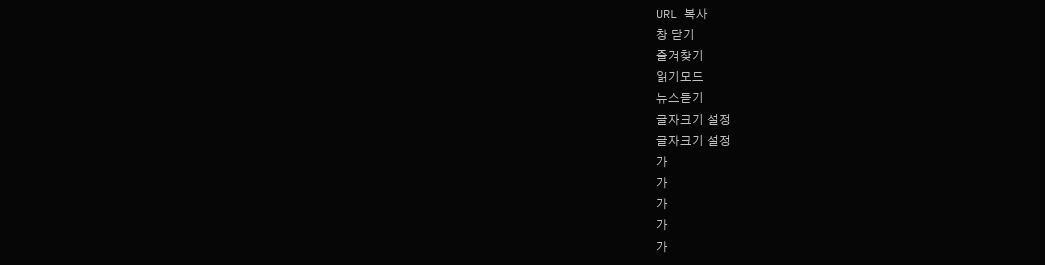URL 복사
창 닫기
즐겨찾기
읽기모드
뉴스듣기
글자크기 설정
글자크기 설정
가
가
가
가
가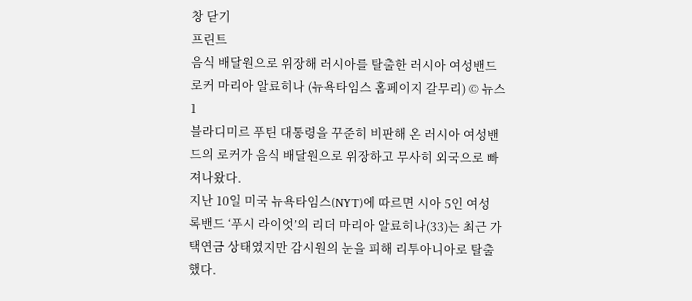창 닫기
프린트
음식 배달원으로 위장해 러시아를 탈출한 러시아 여성밴드 로커 마리아 알료히나 (뉴욕타임스 홈페이지 갈무리) © 뉴스1
블라디미르 푸틴 대통령을 꾸준히 비판해 온 러시아 여성밴드의 로커가 음식 배달원으로 위장하고 무사히 외국으로 빠져나왔다.
지난 10일 미국 뉴욕타임스(NYT)에 따르면 시아 5인 여성 록밴드 ‘푸시 라이엇’의 리더 마리아 알료히나(33)는 최근 가택연금 상태였지만 감시원의 눈을 피해 리투아니아로 탈출했다.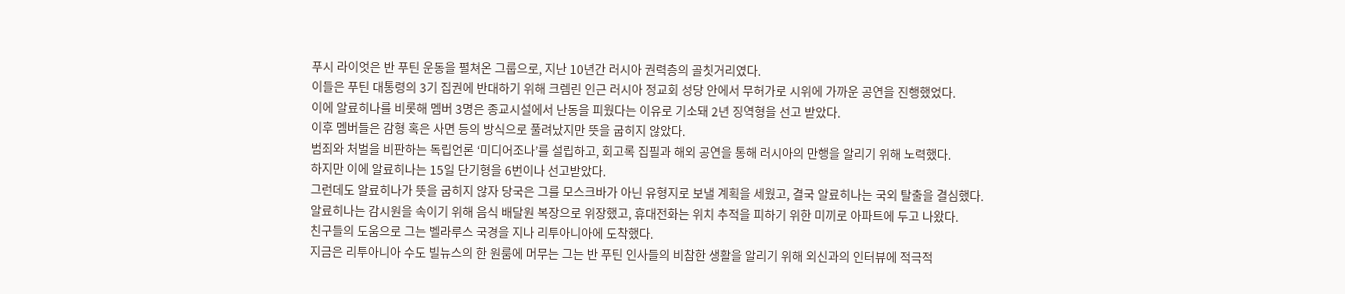푸시 라이엇은 반 푸틴 운동을 펼쳐온 그룹으로, 지난 10년간 러시아 권력층의 골칫거리였다.
이들은 푸틴 대통령의 3기 집권에 반대하기 위해 크렘린 인근 러시아 정교회 성당 안에서 무허가로 시위에 가까운 공연을 진행했었다.
이에 알료히나를 비롯해 멤버 3명은 종교시설에서 난동을 피웠다는 이유로 기소돼 2년 징역형을 선고 받았다.
이후 멤버들은 감형 혹은 사면 등의 방식으로 풀려났지만 뜻을 굽히지 않았다.
범죄와 처벌을 비판하는 독립언론 ‘미디어조나’를 설립하고, 회고록 집필과 해외 공연을 통해 러시아의 만행을 알리기 위해 노력했다.
하지만 이에 알료히나는 15일 단기형을 6번이나 선고받았다.
그런데도 알료히나가 뜻을 굽히지 않자 당국은 그를 모스크바가 아닌 유형지로 보낼 계획을 세웠고, 결국 알료히나는 국외 탈출을 결심했다.
알료히나는 감시원을 속이기 위해 음식 배달원 복장으로 위장했고, 휴대전화는 위치 추적을 피하기 위한 미끼로 아파트에 두고 나왔다.
친구들의 도움으로 그는 벨라루스 국경을 지나 리투아니아에 도착했다.
지금은 리투아니아 수도 빌뉴스의 한 원룸에 머무는 그는 반 푸틴 인사들의 비참한 생활을 알리기 위해 외신과의 인터뷰에 적극적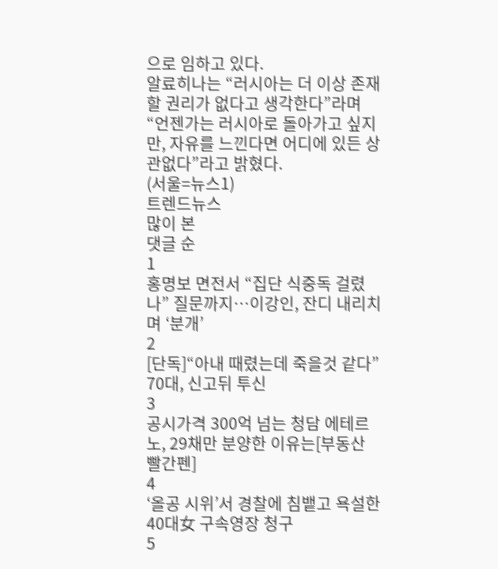으로 임하고 있다.
알료히나는 “러시아는 더 이상 존재할 권리가 없다고 생각한다”라며 “언젠가는 러시아로 돌아가고 싶지만, 자유를 느낀다면 어디에 있든 상관없다”라고 밝혔다.
(서울=뉴스1)
트렌드뉴스
많이 본
댓글 순
1
홍명보 면전서 “집단 식중독 걸렸나” 질문까지…이강인, 잔디 내리치며 ‘분개’
2
[단독]“아내 때렸는데 죽을것 같다” 70대, 신고뒤 투신
3
공시가격 300억 넘는 청담 에테르노, 29채만 분양한 이유는[부동산 빨간펜]
4
‘올공 시위’서 경찰에 침뱉고 욕설한 40대女 구속영장 청구
5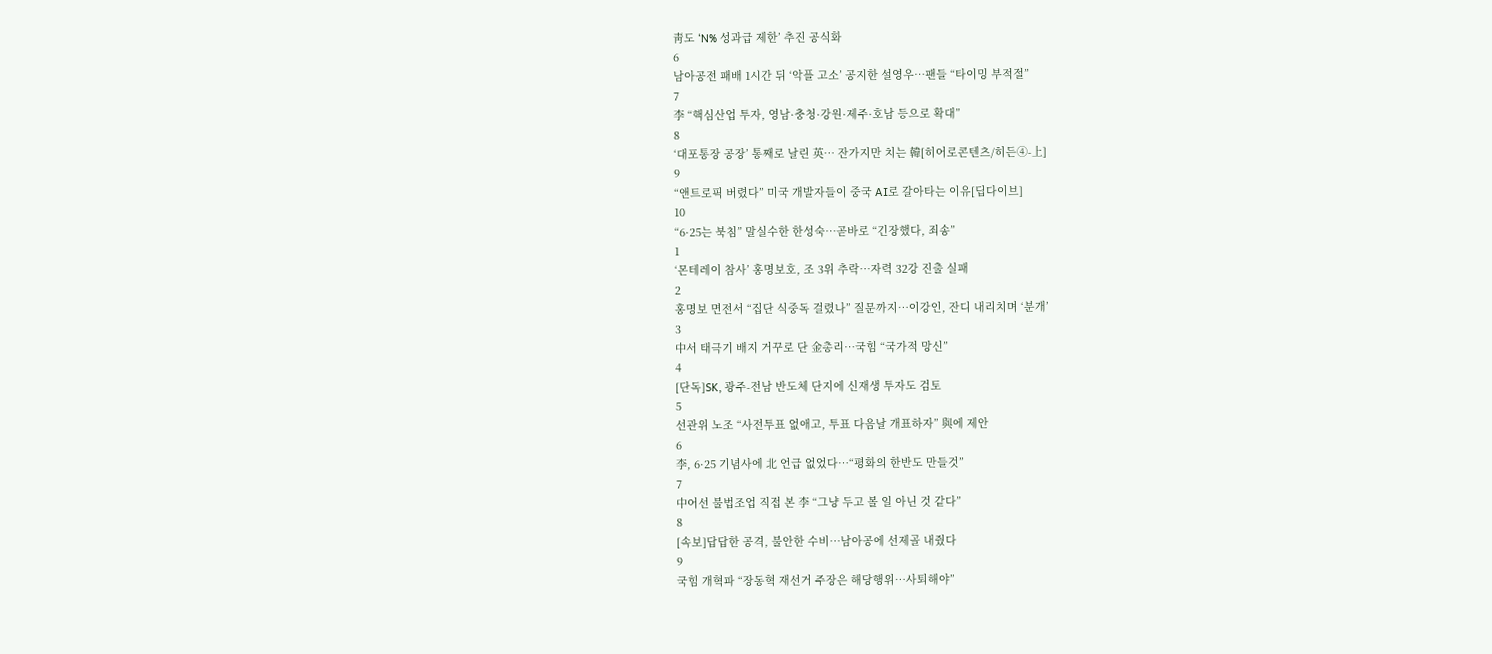靑도 ‘N% 성과급 제한’ 추진 공식화
6
남아공전 패배 1시간 뒤 ‘악플 고소’ 공지한 설영우…팬들 “타이밍 부적절”
7
李 “핵심산업 투자, 영남·충청·강원·제주·호남 등으로 확대”
8
‘대포통장 공장’ 통째로 날린 英… 잔가지만 치는 韓[히어로콘텐츠/히든④-上]
9
“앤트로픽 버렸다” 미국 개발자들이 중국 AI로 갈아타는 이유[딥다이브]
10
“6·25는 북침” 말실수한 한성숙…곧바로 “긴장했다, 죄송”
1
‘몬테레이 참사’ 홍명보호, 조 3위 추락…자력 32강 진출 실패
2
홍명보 면전서 “집단 식중독 걸렸나” 질문까지…이강인, 잔디 내리치며 ‘분개’
3
中서 태극기 배지 거꾸로 단 金총리…국힘 “국가적 망신”
4
[단독]SK, 광주-전남 반도체 단지에 신재생 투자도 검토
5
선관위 노조 “사전투표 없애고, 투표 다음날 개표하자” 與에 제안
6
李, 6·25 기념사에 北 언급 없었다…“평화의 한반도 만들것”
7
中어선 불법조업 직접 본 李 “그냥 두고 볼 일 아닌 것 같다”
8
[속보]답답한 공격, 불안한 수비…남아공에 선제골 내줬다
9
국힘 개혁파 “장동혁 재선거 주장은 해당행위…사퇴해야”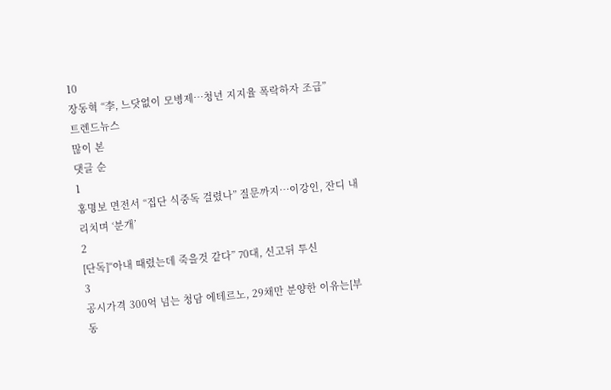10
장동혁 “李, 느닷없이 모병제…청년 지지율 폭락하자 조급”
트렌드뉴스
많이 본
댓글 순
1
홍명보 면전서 “집단 식중독 걸렸나” 질문까지…이강인, 잔디 내리치며 ‘분개’
2
[단독]“아내 때렸는데 죽을것 같다” 70대, 신고뒤 투신
3
공시가격 300억 넘는 청담 에테르노, 29채만 분양한 이유는[부동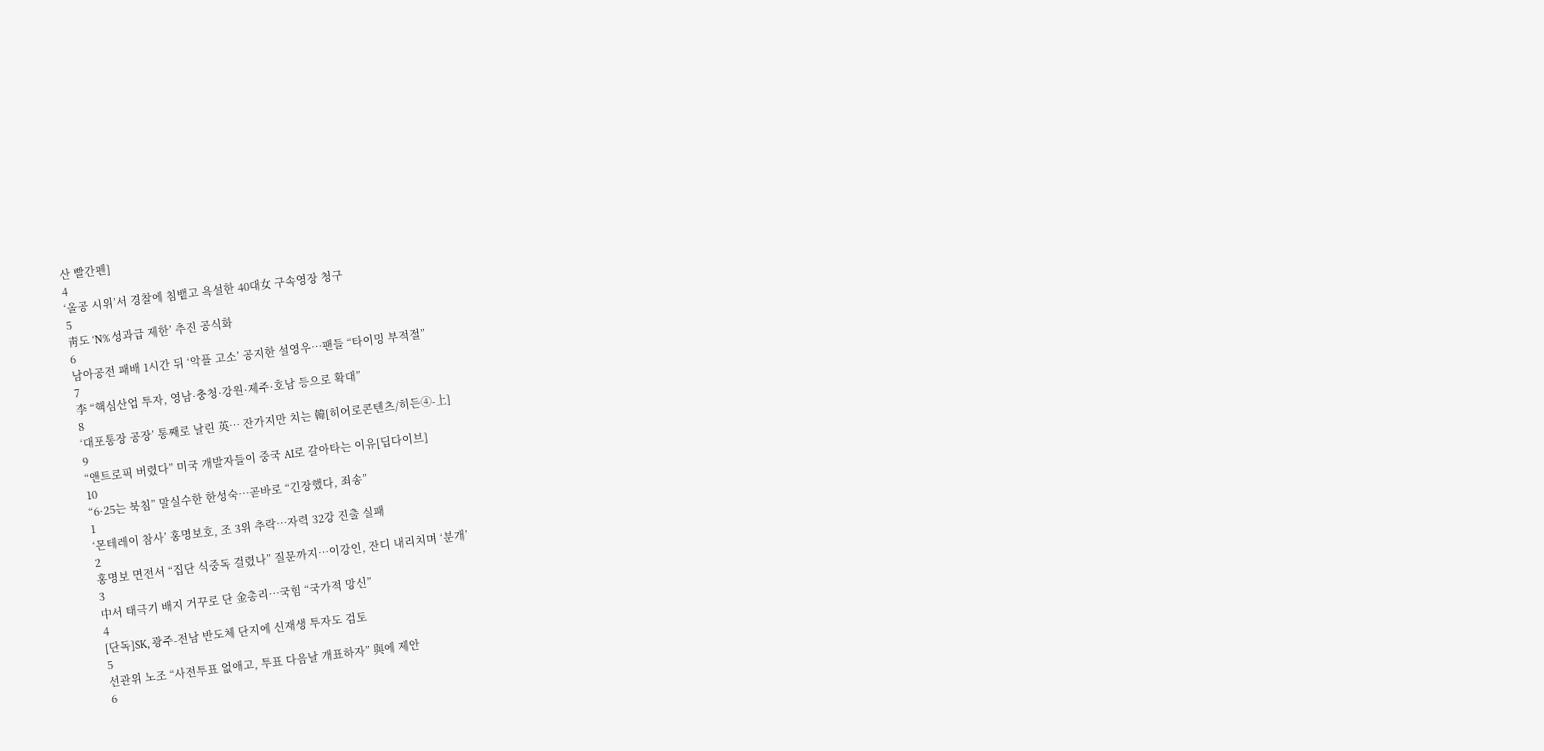산 빨간펜]
4
‘올공 시위’서 경찰에 침뱉고 욕설한 40대女 구속영장 청구
5
靑도 ‘N% 성과급 제한’ 추진 공식화
6
남아공전 패배 1시간 뒤 ‘악플 고소’ 공지한 설영우…팬들 “타이밍 부적절”
7
李 “핵심산업 투자, 영남·충청·강원·제주·호남 등으로 확대”
8
‘대포통장 공장’ 통째로 날린 英… 잔가지만 치는 韓[히어로콘텐츠/히든④-上]
9
“앤트로픽 버렸다” 미국 개발자들이 중국 AI로 갈아타는 이유[딥다이브]
10
“6·25는 북침” 말실수한 한성숙…곧바로 “긴장했다, 죄송”
1
‘몬테레이 참사’ 홍명보호, 조 3위 추락…자력 32강 진출 실패
2
홍명보 면전서 “집단 식중독 걸렸나” 질문까지…이강인, 잔디 내리치며 ‘분개’
3
中서 태극기 배지 거꾸로 단 金총리…국힘 “국가적 망신”
4
[단독]SK, 광주-전남 반도체 단지에 신재생 투자도 검토
5
선관위 노조 “사전투표 없애고, 투표 다음날 개표하자” 與에 제안
6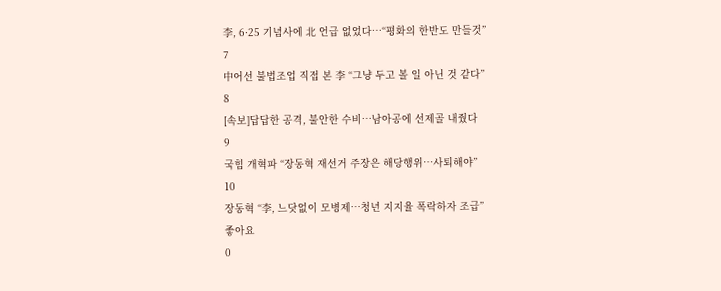李, 6·25 기념사에 北 언급 없었다…“평화의 한반도 만들것”
7
中어선 불법조업 직접 본 李 “그냥 두고 볼 일 아닌 것 같다”
8
[속보]답답한 공격, 불안한 수비…남아공에 선제골 내줬다
9
국힘 개혁파 “장동혁 재선거 주장은 해당행위…사퇴해야”
10
장동혁 “李, 느닷없이 모병제…청년 지지율 폭락하자 조급”
좋아요
0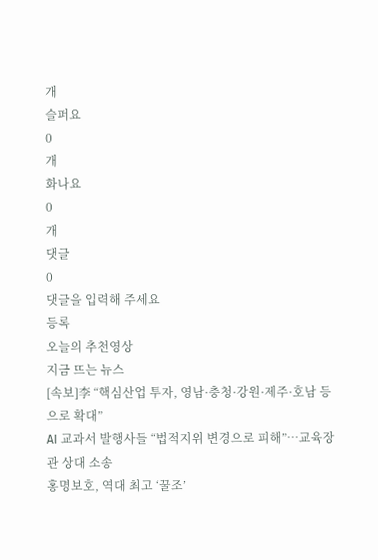개
슬퍼요
0
개
화나요
0
개
댓글
0
댓글을 입력해 주세요
등록
오늘의 추천영상
지금 뜨는 뉴스
[속보]李 “핵심산업 투자, 영남·충청·강원·제주·호남 등으로 확대”
AI 교과서 발행사들 “법적지위 변경으로 피해”…교육장관 상대 소송
홍명보호, 역대 최고 ‘꿀조’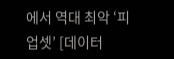에서 역대 최악 ‘피업셋’ [데이터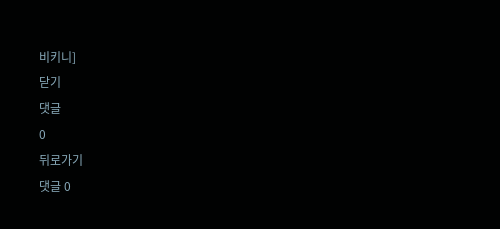비키니]
닫기
댓글
0
뒤로가기
댓글 0